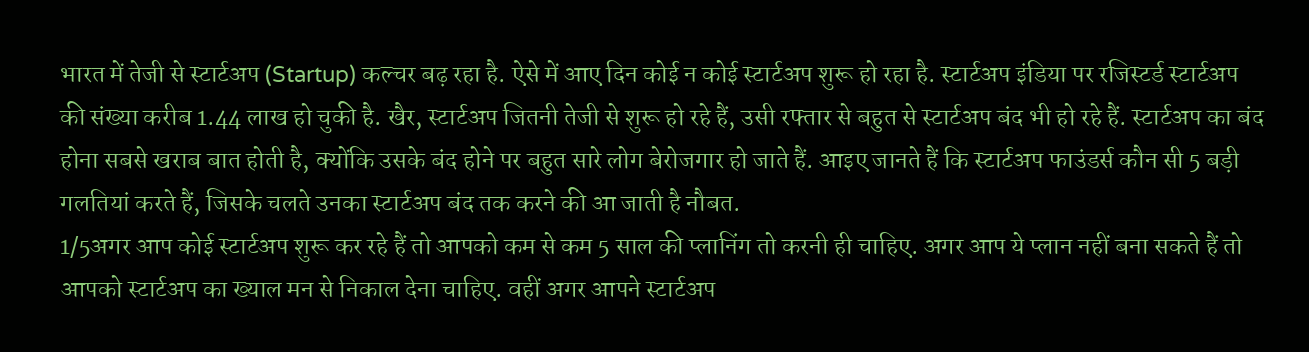भारत में तेजी से स्टार्टअप (Startup) कल्चर बढ़ रहा है. ऐसे में आए दिन कोई न कोई स्टार्टअप शुरू हो रहा है. स्टार्टअप इंडिया पर रजिस्टर्ड स्टार्टअप की संख्या करीब 1.44 लाख हो चुकी है. खैर, स्टार्टअप जितनी तेजी से शुरू हो रहे हैं, उसी रफ्तार से बहुत से स्टार्टअप बंद भी हो रहे हैं. स्टार्टअप का बंद होना सबसे खराब बात होती है, क्योंकि उसके बंद होने पर बहुत सारे लोग बेरोजगार हो जाते हैं. आइए जानते हैं कि स्टार्टअप फाउंडर्स कौन सी 5 बड़ी गलतियां करते हैं, जिसके चलते उनका स्टार्टअप बंद तक करने की आ जाती है नौबत.
1/5अगर आप कोई स्टार्टअप शुरू कर रहे हैं तो आपको कम से कम 5 साल की प्लानिंग तो करनी ही चाहिए. अगर आप ये प्लान नहीं बना सकते हैं तो आपको स्टार्टअप का ख्याल मन से निकाल देना चाहिए. वहीं अगर आपने स्टार्टअप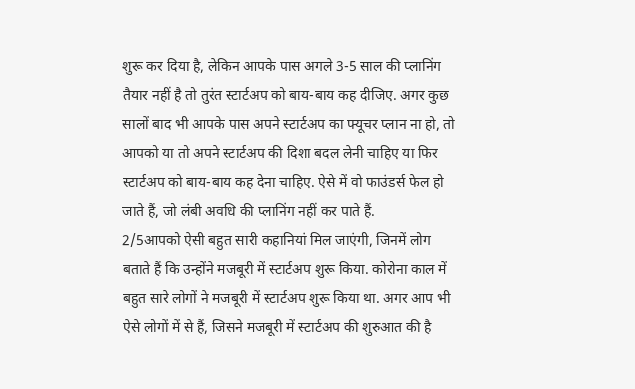शुरू कर दिया है, लेकिन आपके पास अगले 3-5 साल की प्लानिंग तैयार नहीं है तो तुरंत स्टार्टअप को बाय-बाय कह दीजिए. अगर कुछ सालों बाद भी आपके पास अपने स्टार्टअप का फ्यूचर प्लान ना हो, तो आपको या तो अपने स्टार्टअप की दिशा बदल लेनी चाहिए या फिर स्टार्टअप को बाय-बाय कह देना चाहिए. ऐसे में वो फाउंडर्स फेल हो जाते हैं, जो लंबी अवधि की प्लानिंग नहीं कर पाते हैं.
2/5आपको ऐसी बहुत सारी कहानियां मिल जाएंगी, जिनमें लोग बताते हैं कि उन्होंने मजबूरी में स्टार्टअप शुरू किया. कोरोना काल में बहुत सारे लोगों ने मजबूरी में स्टार्टअप शुरू किया था. अगर आप भी ऐसे लोगों में से हैं, जिसने मजबूरी में स्टार्टअप की शुरुआत की है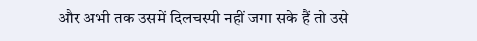और अभी तक उसमें दिलचस्पी नहीं जगा सके हैं तो उसे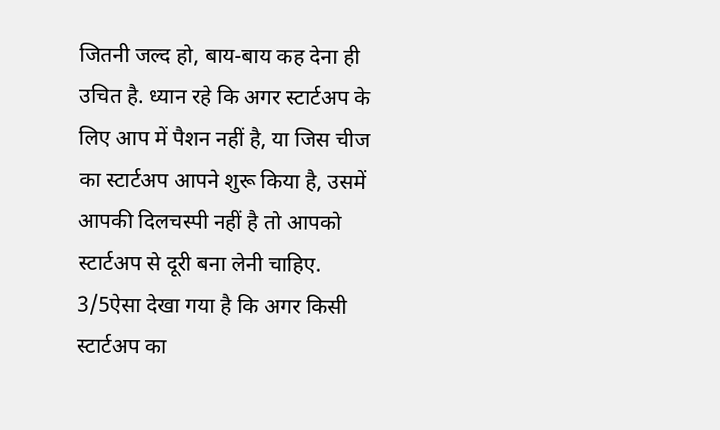जितनी जल्द हो, बाय-बाय कह देना ही उचित है. ध्यान रहे कि अगर स्टार्टअप के लिए आप में पैशन नहीं है, या जिस चीज का स्टार्टअप आपने शुरू किया है, उसमें आपकी दिलचस्पी नहीं है तो आपको स्टार्टअप से दूरी बना लेनी चाहिए.
3/5ऐसा देखा गया है कि अगर किसी स्टार्टअप का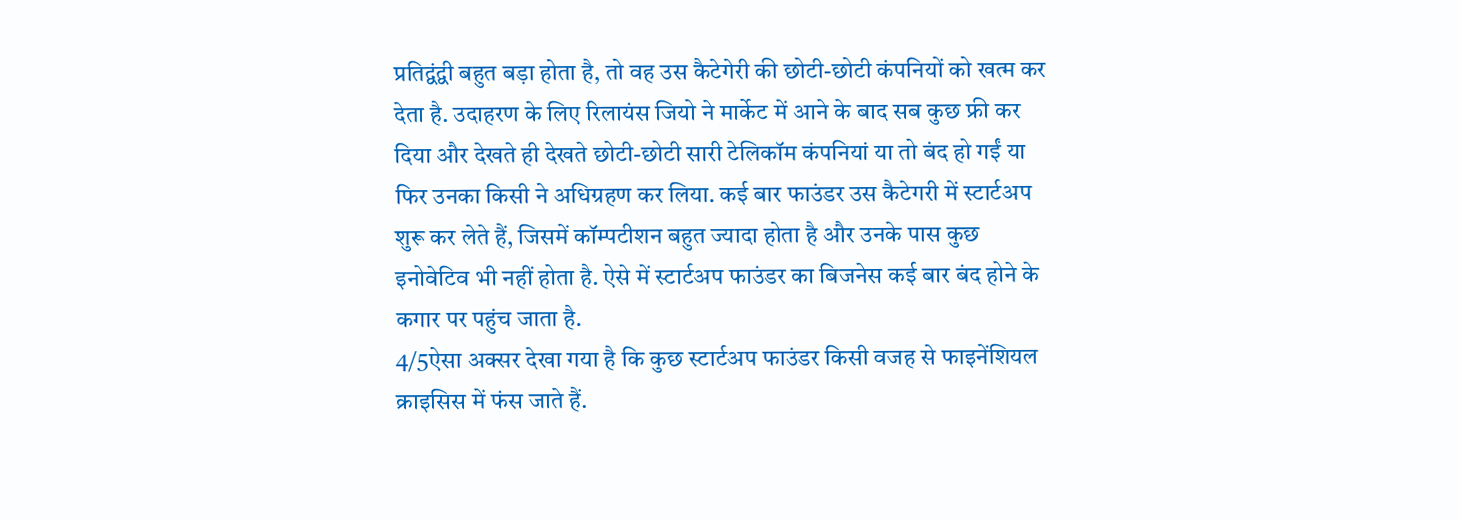प्रतिद्वंद्वी बहुत बड़ा होता है, तो वह उस कैटेगेरी की छोटी-छोटी कंपनियों को खत्म कर देता है. उदाहरण के लिए रिलायंस जियो ने मार्केट में आने के बाद सब कुछ फ्री कर दिया और देखते ही देखते छोटी-छोटी सारी टेलिकॉम कंपनियां या तो बंद हो गईं या फिर उनका किसी ने अधिग्रहण कर लिया. कई बार फाउंडर उस कैटेगरी में स्टार्टअप शुरू कर लेते हैं, जिसमें कॉम्पटीशन बहुत ज्यादा होता है और उनके पास कुछ इनोवेटिव भी नहीं होता है. ऐसे में स्टार्टअप फाउंडर का बिजनेस कई बार बंद होने के कगार पर पहुंच जाता है.
4/5ऐसा अक्सर देखा गया है कि कुछ स्टार्टअप फाउंडर किसी वजह से फाइनेंशियल क्राइसिस में फंस जाते हैं.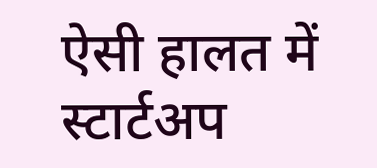ऐसी हालत में स्टार्टअप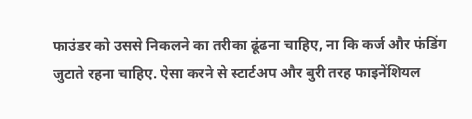फाउंडर को उससे निकलने का तरीका ढूंढना चाहिए, ना कि कर्ज और फंडिंग जुटाते रहना चाहिए. ऐसा करने से स्टार्टअप और बुरी तरह फाइनेंशियल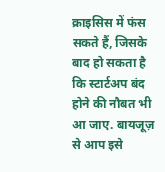क्राइसिस में फंस सकते हैं, जिसके बाद हो सकता है कि स्टार्टअप बंद होने की नौबत भी आ जाए. बायजूज़ से आप इसे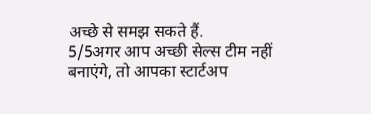अच्छे से समझ सकते हैं.
5/5अगर आप अच्छी सेल्स टीम नहीं बनाएंगे, तो आपका स्टार्टअप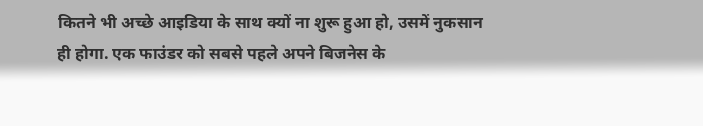कितने भी अच्छे आइडिया के साथ क्यों ना शुरू हुआ हो, उसमें नुकसान ही होगा. एक फाउंडर को सबसे पहले अपने बिजनेस के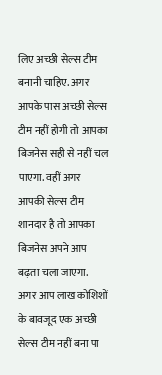लिए अच्छी सेल्स टीम बनानी चाहिए. अगर आपके पास अच्छी सेल्स टीम नहीं होगी तो आपका बिजनेस सही से नहीं चल पाएगा. वहीं अगर आपकी सेल्स टीम शानदार है तो आपका बिजनेस अपने आप बढ़ता चला जाएगा. अगर आप लाख कोशिशों के बावजूद एक अच्छी सेल्स टीम नहीं बना पा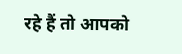रहे हैं तो आपको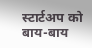स्टार्टअप को बाय-बाय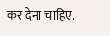कर देना चाहिए.